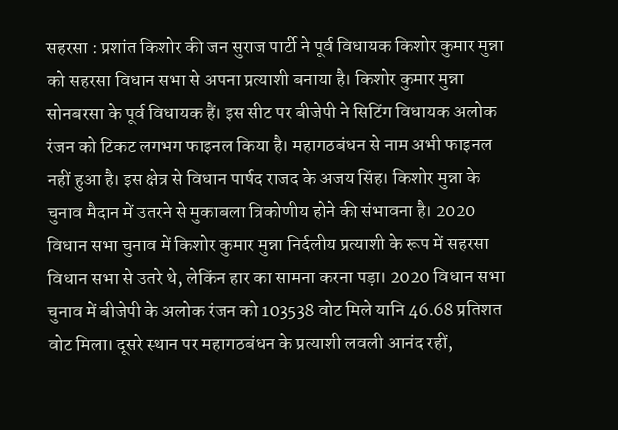सहरसा : प्रशांत किशोर की जन सुराज पार्टी ने पूर्व विधायक किशोर कुमार मुन्ना को सहरसा विधान सभा से अपना प्रत्याशी बनाया है। किशोर कुमार मुन्ना सोनबरसा के पूर्व विधायक हैं। इस सीट पर बीजेपी ने सिटिंग विधायक अलोक रंजन को टिकट लगभग फाइनल किया है। महागठबंधन से नाम अभी फाइनल नहीं हुआ है। इस क्षेत्र से विधान पार्षद राजद के अजय सिंह। किशोर मुन्ना के चुनाव मैदान में उतरने से मुकाबला त्रिकोणीय होने की संभावना है। 2020 विधान सभा चुनाव में किशोर कुमार मुन्ना निर्दलीय प्रत्याशी के रूप में सहरसा विधान सभा से उतरे थे, लेकिंन हार का सामना करना पड़ा। 2020 विधान सभा चुनाव में बीजेपी के अलोक रंजन को 103538 वोट मिले यानि 46.68 प्रतिशत वोट मिला। दूसरे स्थान पर महागठबंधन के प्रत्याशी लवली आनंद रहीं,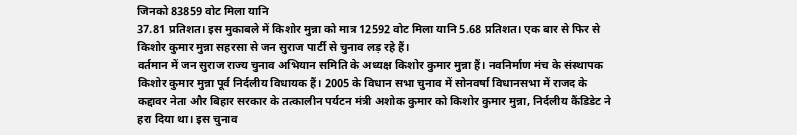जिनको 83859 वोट मिला यानि
37.81 प्रतिशत। इस मुकाबले में किशोर मुन्ना को मात्र 12592 वोट मिला यानि 5.68 प्रतिशत। एक बार से फिर से किशोर कुमार मुन्ना सहरसा से जन सुराज पार्टी से चुनाव लड़ रहे हैं।
वर्तमान में जन सुराज राज्य चुनाव अभियान समिति के अध्यक्ष किशोर कुमार मुन्ना हैं। नवनिर्माण मंच के संस्थापक किशोर कुमार मुन्ना पूर्व निर्दलीय विधायक हैं। 2005 के विधान सभा चुनाव में सोनवर्षा विधानसभा में राजद के कद्दावर नेता और बिहार सरकार के तत्कालीन पर्यटन मंत्री अशोक कुमार को किशोर कुमार मुन्ना, निर्दलीय कैंडिडेट ने हरा दिया था। इस चुनाव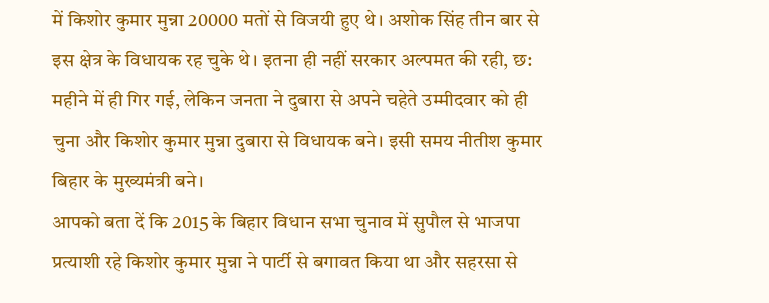में किशोर कुमार मुन्ना 20000 मतों से विजयी हुए थे। अशोक सिंह तीन बार से इस क्षेत्र के विधायक रह चुके थे। इतना ही नहीं सरकार अल्पमत की रही, छ: महीने में ही गिर गई, लेकिन जनता ने दुबारा से अपने चहेते उम्मीदवार को ही चुना और किशोर कुमार मुन्ना दुबारा से विधायक बने। इसी समय नीतीश कुमार बिहार के मुख्यमंत्री बने।
आपको बता दें कि 2015 के बिहार विधान सभा चुनाव में सुपौल से भाजपा प्रत्याशी रहे किशोर कुमार मुन्ना ने पार्टी से बगावत किया था और सहरसा से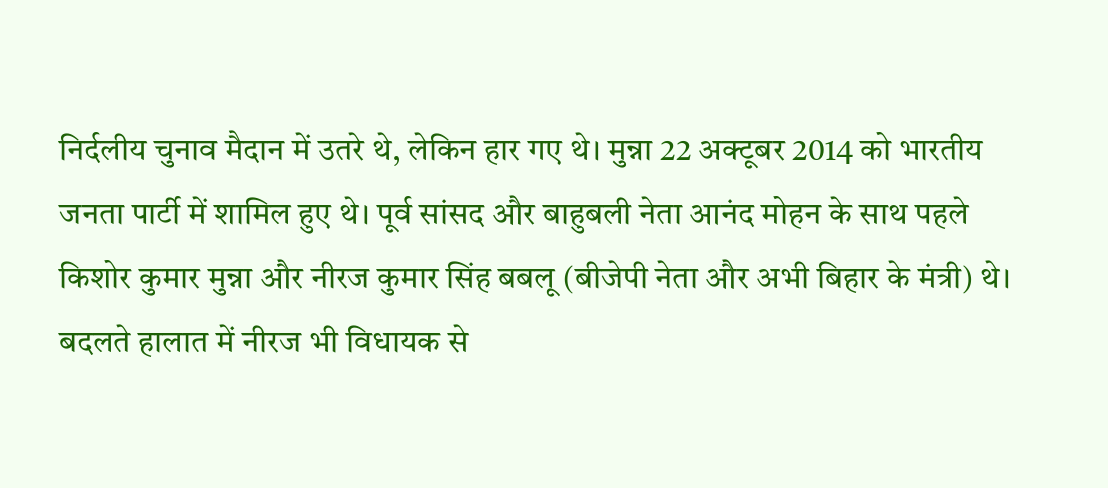निर्दलीय चुनाव मैदान में उतरे थे, लेकिन हार गए थे। मुन्ना 22 अक्टूबर 2014 को भारतीय जनता पार्टी में शामिल हुए थे। पूर्व सांसद और बाहुबली नेता आनंद मोहन के साथ पहले किशोर कुमार मुन्ना और नीरज कुमार सिंह बबलू (बीजेपी नेता और अभी बिहार के मंत्री) थे। बदलते हालात में नीरज भी विधायक से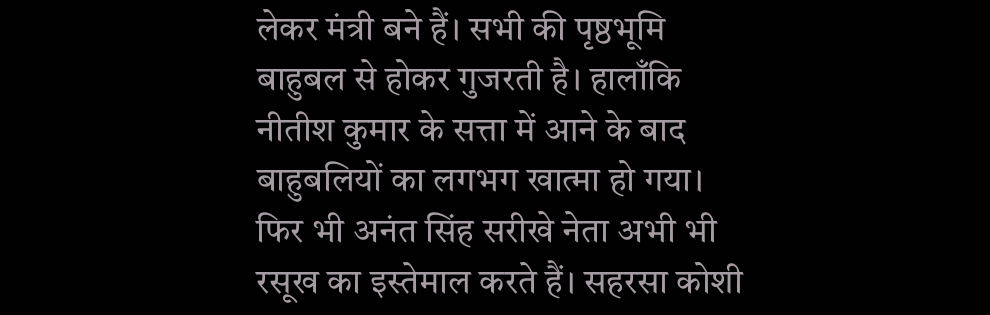लेकर मंत्री बने हैं। सभी की पृष्ठभूमि बाहुबल से होकर गुजरती है। हालाँकि नीतीश कुमार के सत्ता में आने के बाद बाहुबलियों का लगभग खात्मा हो गया। फिर भी अनंत सिंह सरीखे नेता अभी भी रसूख का इस्तेमाल करते हैं। सहरसा कोशी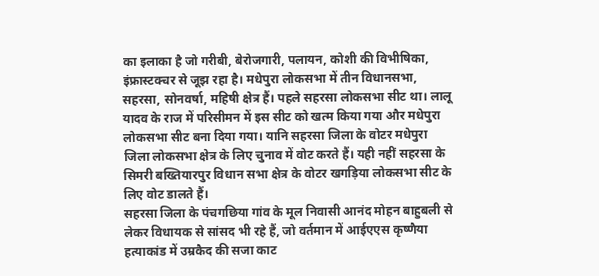का इलाका है जो गरीबी, बेरोजगारी, पलायन, कोशी की विभीषिका, इंफ्रास्टक्चर से जूझ रहा है। मधेपुरा लोकसभा में तीन विधानसभा, सहरसा, सोनवर्षा, महिषी क्षेत्र हैं। पहले सहरसा लोकसभा सीट था। लालू यादव के राज में परिसीमन में इस सीट को खत्म किया गया और मधेपुरा लोकसभा सीट बना दिया गया। यानि सहरसा जिला के वोटर मधेपुरा जिला लोकसभा क्षेत्र के लिए चुनाव में वोट करते हैं। यही नहीं सहरसा के सिमरी बख्तियारपुर विधान सभा क्षेत्र के वोटर खगड़िया लोकसभा सीट के लिए वोट डालते हैं।
सहरसा जिला के पंचगछिया गांव के मूल निवासी आनंद मोहन बाहुबली से लेकर विधायक से सांसद भी रहे हैं, जो वर्तमान में आईएएस कृष्णैया हत्याकांड में उम्रकैद की सजा काट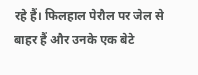रहे हैं। फिलहाल पेरौल पर जेल से बाहर हैं और उनके एक बेटे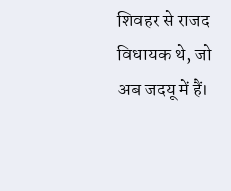शिवहर से राजद विधायक थे, जो अब जदयू में हैं।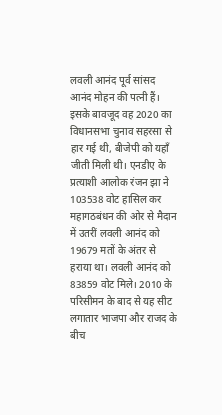लवली आनंद पूर्व सांसद आनंद मोहन की पत्नी हैं। इसके बावजूद वह 2020 का विधानसभा चुनाव सहरसा से हार गई थी, बीजेपी को यहाँ जीती मिली थी। एनडीए के प्रत्याशी आलोक रंजन झा ने 103538 वोट हासिल कर महागठबंधन की ओर से मैदान में उतरीं लवली आनंद को 19679 मतों के अंतर से हराया था। लवली आनंद को 83859 वोट मिले। 2010 के परिसीमन के बाद से यह सीट लगातार भाजपा और राजद के बीच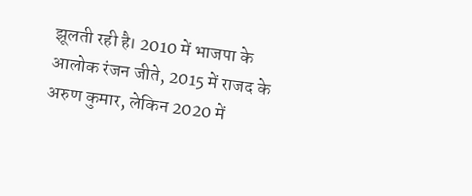झूलती रही है। 2010 में भाजपा के आलोक रंजन जीते, 2015 में राजद के अरुण कुमार, लेकिन 2020 में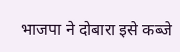भाजपा ने दोबारा इसे कब्जे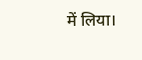में लिया।